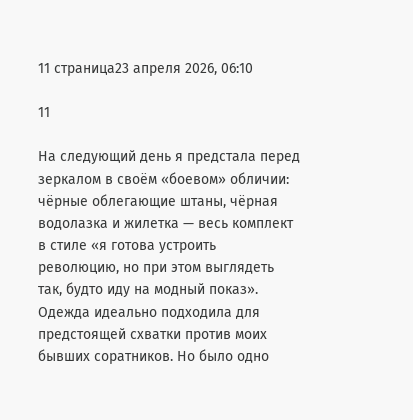11 страница23 апреля 2026, 06:10

11

На следующий день я предстала перед зеркалом в своём «боевом» обличии: чёрные облегающие штаны, чёрная водолазка и жилетка — весь комплект в стиле «я готова устроить революцию, но при этом выглядеть так, будто иду на модный показ». Одежда идеально подходила для предстоящей схватки против моих бывших соратников. Но было одно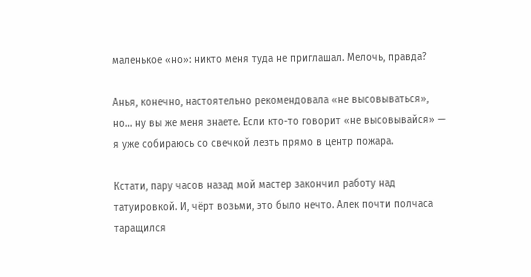маленькое «но»: никто меня туда не приглашал. Мелочь, правда?

Анья, конечно, настоятельно рекомендовала «не высовываться», но… ну вы же меня знаете. Если кто-то говорит «не высовывайся» — я уже собираюсь со свечкой лезть прямо в центр пожара.

Кстати, пару часов назад мой мастер закончил работу над татуировкой. И, чёрт возьми, это было нечто. Алек почти полчаса таращился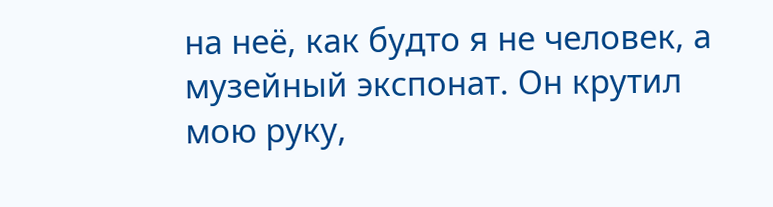на неё, как будто я не человек, а музейный экспонат. Он крутил мою руку,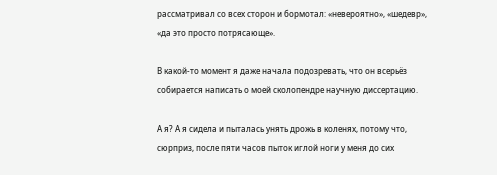рассматривал со всех сторон и бормотал: «невероятно», «шедевр», «да это просто потрясающе».

В какой-то момент я даже начала подозревать, что он всерьёз собирается написать о моей сколопендре научную диссертацию.

А я? А я сидела и пыталась унять дрожь в коленях, потому что, сюрприз, после пяти часов пыток иглой ноги у меня до сих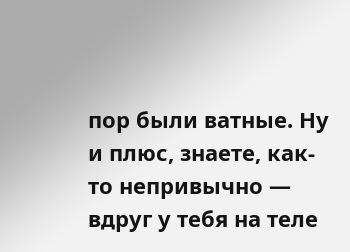пор были ватные. Ну и плюс, знаете, как-то непривычно — вдруг у тебя на теле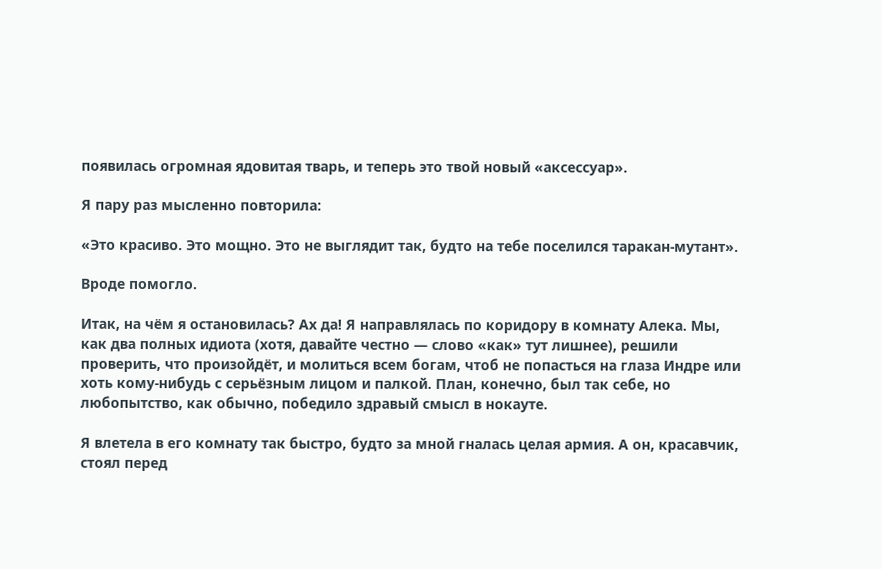появилась огромная ядовитая тварь, и теперь это твой новый «аксессуар».

Я пару раз мысленно повторила:

«Это красиво. Это мощно. Это не выглядит так, будто на тебе поселился таракан-мутант».

Вроде помогло.

Итак, на чём я остановилась? Ах да! Я направлялась по коридору в комнату Алека. Мы, как два полных идиота (хотя, давайте честно — слово «как» тут лишнее), решили проверить, что произойдёт, и молиться всем богам, чтоб не попасться на глаза Индре или хоть кому-нибудь с серьёзным лицом и палкой. План, конечно, был так себе, но любопытство, как обычно, победило здравый смысл в нокауте.

Я влетела в его комнату так быстро, будто за мной гналась целая армия. А он, красавчик, стоял перед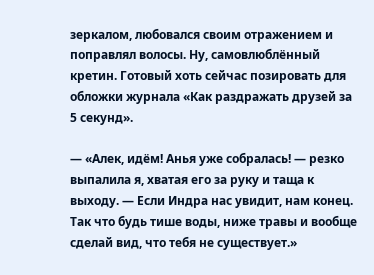зеркалом, любовался своим отражением и поправлял волосы. Ну, самовлюблённый кретин. Готовый хоть сейчас позировать для обложки журнала «Как раздражать друзей за 5 секунд».

— «Алек, идём! Анья уже собралась! — резко выпалила я, хватая его за руку и таща к выходу. — Если Индра нас увидит, нам конец. Так что будь тише воды, ниже травы и вообще сделай вид, что тебя не существует.»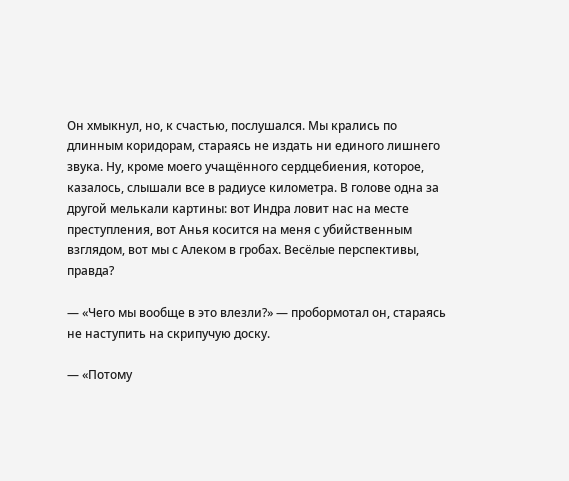Он хмыкнул, но, к счастью, послушался. Мы крались по длинным коридорам, стараясь не издать ни единого лишнего звука. Ну, кроме моего учащённого сердцебиения, которое, казалось, слышали все в радиусе километра. В голове одна за другой мелькали картины: вот Индра ловит нас на месте преступления, вот Анья косится на меня с убийственным взглядом, вот мы с Алеком в гробах. Весёлые перспективы, правда?

— «Чего мы вообще в это влезли?» — пробормотал он, стараясь не наступить на скрипучую доску.

— «Потому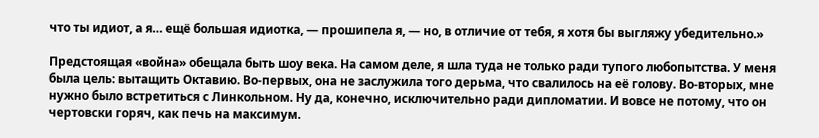что ты идиот, а я… ещё большая идиотка, — прошипела я, — но, в отличие от тебя, я хотя бы выгляжу убедительно.»

Предстоящая «война» обещала быть шоу века. На самом деле, я шла туда не только ради тупого любопытства. У меня была цель: вытащить Октавию. Во-первых, она не заслужила того дерьма, что свалилось на её голову. Во-вторых, мне нужно было встретиться с Линкольном. Ну да, конечно, исключительно ради дипломатии. И вовсе не потому, что он чертовски горяч, как печь на максимум.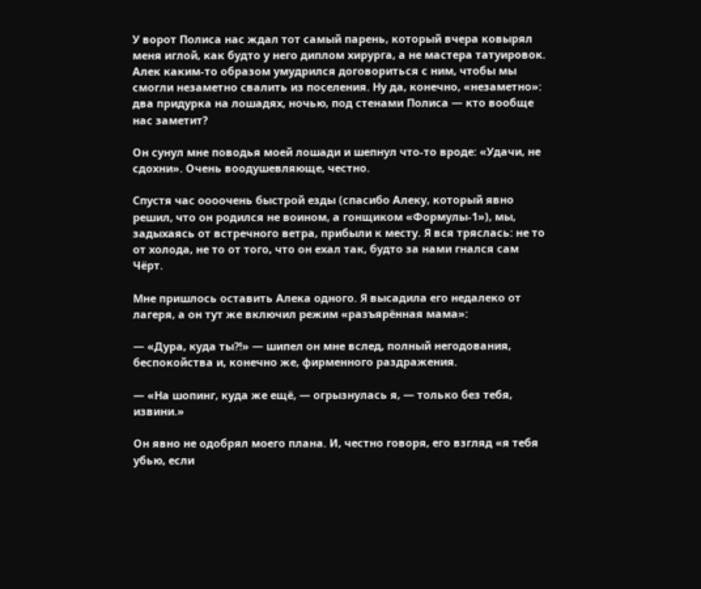У ворот Полиса нас ждал тот самый парень, который вчера ковырял меня иглой, как будто у него диплом хирурга, а не мастера татуировок. Алек каким-то образом умудрился договориться с ним, чтобы мы смогли незаметно свалить из поселения. Ну да, конечно, «незаметно»: два придурка на лошадях, ночью, под стенами Полиса — кто вообще нас заметит?

Он сунул мне поводья моей лошади и шепнул что-то вроде: «Удачи, не сдохни». Очень воодушевляюще, честно.

Спустя час оооочень быстрой езды (спасибо Алеку, который явно решил, что он родился не воином, а гонщиком «Формулы-1»), мы, задыхаясь от встречного ветра, прибыли к месту. Я вся тряслась: не то от холода, не то от того, что он ехал так, будто за нами гнался сам Чёрт.

Мне пришлось оставить Алека одного. Я высадила его недалеко от лагеря, а он тут же включил режим «разъярённая мама»:

— «Дура, куда ты?!» — шипел он мне вслед, полный негодования, беспокойства и, конечно же, фирменного раздражения.

— «На шопинг, куда же ещё, — огрызнулась я, — только без тебя, извини.»

Он явно не одобрял моего плана. И, честно говоря, его взгляд «я тебя убью, если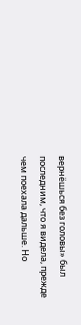вернёшься без головы» был последним, что я видела, прежде чем поехала дальше. Но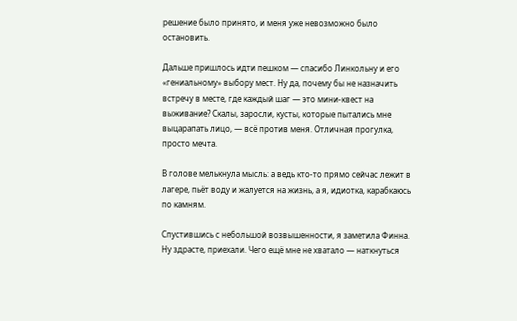решение было принято, и меня уже невозможно было остановить.

Дальше пришлось идти пешком — спасибо Линкольну и его «гениальному» выбору мест. Ну да, почему бы не назначить встречу в месте, где каждый шаг — это мини-квест на выживание? Скалы, заросли, кусты, которые пытались мне выцарапать лицо, — всё против меня. Отличная прогулка, просто мечта.

В голове мелькнула мысль: а ведь кто-то прямо сейчас лежит в лагере, пьёт воду и жалуется на жизнь, а я, идиотка, карабкаюсь по камням.

Спустившись с небольшой возвышенности, я заметила Финна. Ну здрасте, приехали. Чего ещё мне не хватало — наткнуться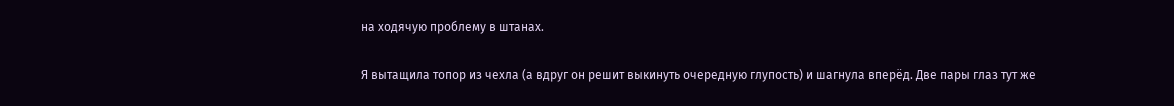на ходячую проблему в штанах.

Я вытащила топор из чехла (а вдруг он решит выкинуть очередную глупость) и шагнула вперёд. Две пары глаз тут же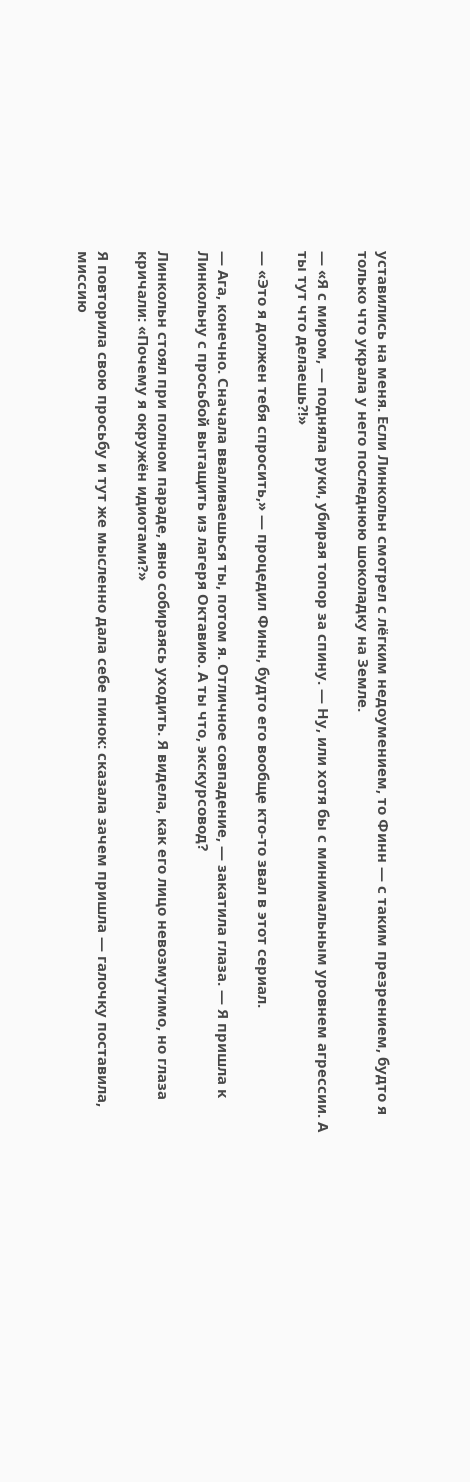уставились на меня. Если Линкольн смотрел с лёгким недоумением, то Финн — с таким презрением, будто я только что украла у него последнюю шоколадку на Земле.

— «Я с миром, — подняла руки, убирая топор за спину. — Ну, или хотя бы с минимальным уровнем агрессии. А ты тут что делаешь?!»

— «Это я должен тебя спросить,» — процедил Финн, будто его вообще кто-то звал в этот сериал.

— Ага, конечно. Сначала вваливаешься ты, потом я. Отличное совпадение, — закатила глаза. — Я пришла к Линкольну с просьбой вытащить из лагеря Октавию. А ты что, экскурсовод?

Линкольн стоял при полном параде, явно собираясь уходить. Я видела, как его лицо невозмутимо, но глаза кричали: «Почему я окружён идиотами?»

Я повторила свою просьбу и тут же мысленно дала себе пинок: сказала зачем пришла — галочку поставила, миссию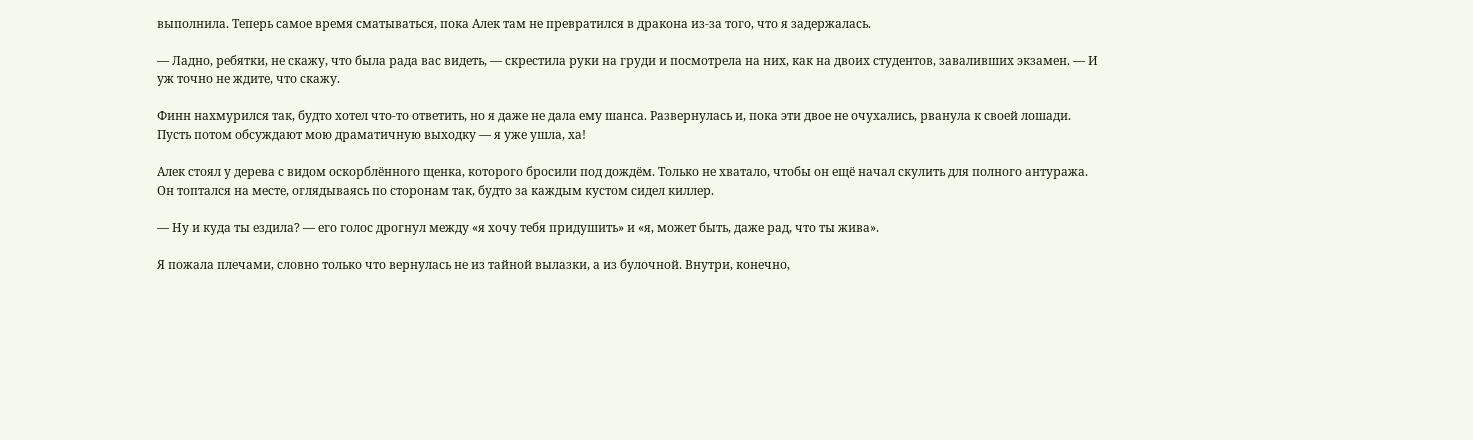выполнила. Теперь самое время сматываться, пока Алек там не превратился в дракона из-за того, что я задержалась.

— Ладно, ребятки, не скажу, что была рада вас видеть, — скрестила руки на груди и посмотрела на них, как на двоих студентов, заваливших экзамен. — И уж точно не ждите, что скажу.

Финн нахмурился так, будто хотел что-то ответить, но я даже не дала ему шанса. Развернулась и, пока эти двое не очухались, рванула к своей лошади. Пусть потом обсуждают мою драматичную выходку — я уже ушла, ха!

Алек стоял у дерева с видом оскорблённого щенка, которого бросили под дождём. Только не хватало, чтобы он ещё начал скулить для полного антуража. Он топтался на месте, оглядываясь по сторонам так, будто за каждым кустом сидел киллер.

— Ну и куда ты ездила? — его голос дрогнул между «я хочу тебя придушить» и «я, может быть, даже рад, что ты жива».

Я пожала плечами, словно только что вернулась не из тайной вылазки, а из булочной. Внутри, конечно,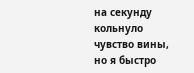на секунду кольнуло чувство вины, но я быстро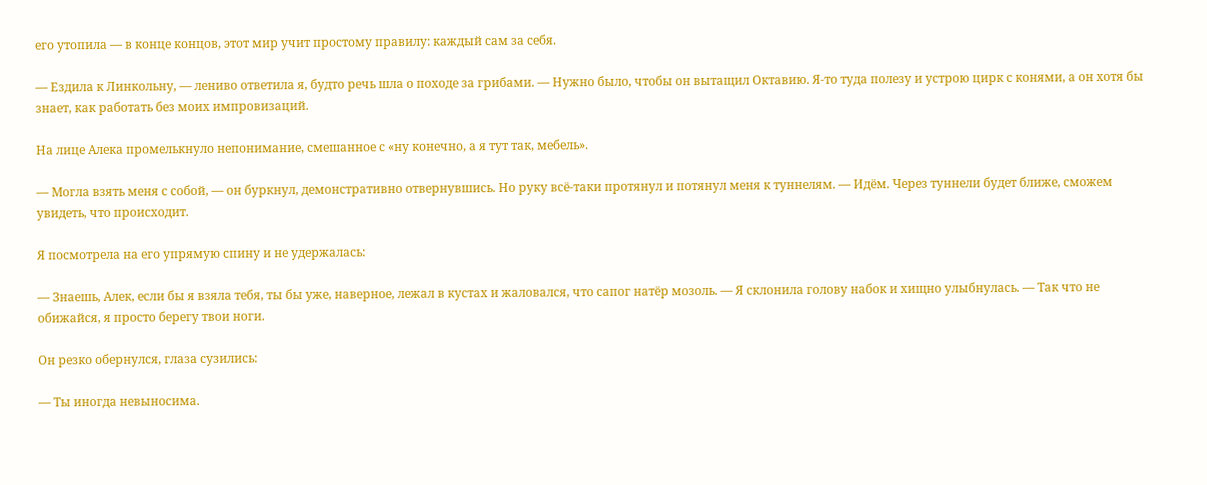его утопила — в конце концов, этот мир учит простому правилу: каждый сам за себя.

— Ездила к Линкольну, — лениво ответила я, будто речь шла о походе за грибами. — Нужно было, чтобы он вытащил Октавию. Я-то туда полезу и устрою цирк с конями, а он хотя бы знает, как работать без моих импровизаций.

На лице Алека промелькнуло непонимание, смешанное с «ну конечно, а я тут так, мебель».

— Могла взять меня с собой, — он буркнул, демонстративно отвернувшись. Но руку всё-таки протянул и потянул меня к туннелям. — Идём. Через туннели будет ближе, сможем увидеть, что происходит.

Я посмотрела на его упрямую спину и не удержалась:

— Знаешь, Алек, если бы я взяла тебя, ты бы уже, наверное, лежал в кустах и жаловался, что сапог натёр мозоль. — Я склонила голову набок и хищно улыбнулась. — Так что не обижайся, я просто берегу твои ноги.

Он резко обернулся, глаза сузились:

— Ты иногда невыносима.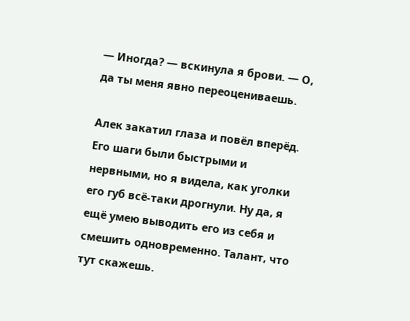— Иногда? — вскинула я брови. — О, да ты меня явно переоцениваешь.

Алек закатил глаза и повёл вперёд. Его шаги были быстрыми и нервными, но я видела, как уголки его губ всё-таки дрогнули. Ну да, я ещё умею выводить его из себя и смешить одновременно. Талант, что тут скажешь.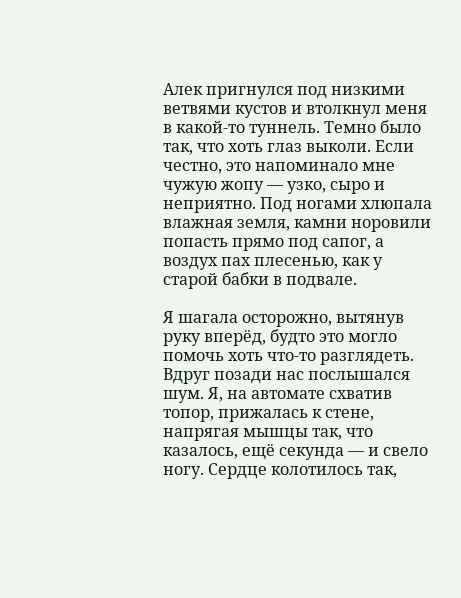Алек пригнулся под низкими ветвями кустов и втолкнул меня в какой-то туннель. Темно было так, что хоть глаз выколи. Если честно, это напоминало мне чужую жопу — узко, сыро и неприятно. Под ногами хлюпала влажная земля, камни норовили попасть прямо под сапог, а воздух пах плесенью, как у старой бабки в подвале.

Я шагала осторожно, вытянув руку вперёд, будто это могло помочь хоть что-то разглядеть. Вдруг позади нас послышался шум. Я, на автомате схватив топор, прижалась к стене, напрягая мышцы так, что казалось, ещё секунда — и свело ногу. Сердце колотилось так,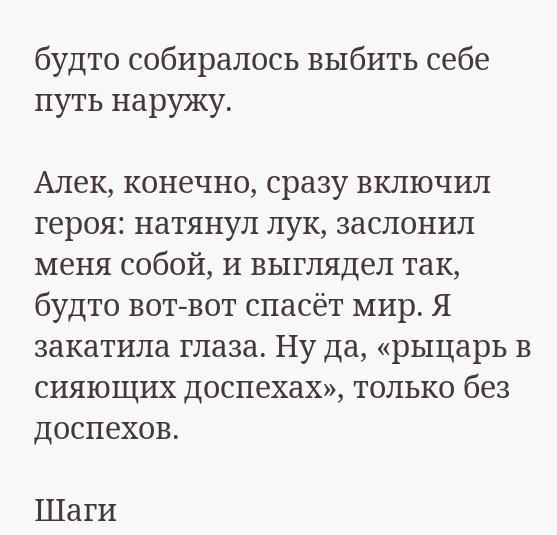будто собиралось выбить себе путь наружу.

Алек, конечно, сразу включил героя: натянул лук, заслонил меня собой, и выглядел так, будто вот-вот спасёт мир. Я закатила глаза. Ну да, «рыцарь в сияющих доспехах», только без доспехов.

Шаги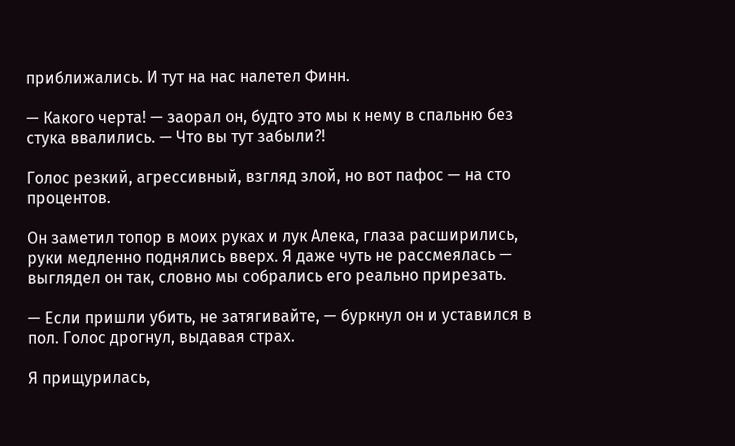приближались. И тут на нас налетел Финн.

— Какого черта! — заорал он, будто это мы к нему в спальню без стука ввалились. — Что вы тут забыли?!

Голос резкий, агрессивный, взгляд злой, но вот пафос — на сто процентов.

Он заметил топор в моих руках и лук Алека, глаза расширились, руки медленно поднялись вверх. Я даже чуть не рассмеялась — выглядел он так, словно мы собрались его реально прирезать.

— Если пришли убить, не затягивайте, — буркнул он и уставился в пол. Голос дрогнул, выдавая страх.

Я прищурилась,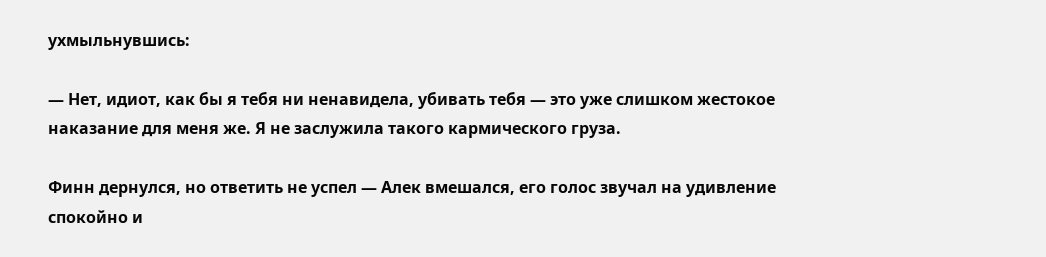ухмыльнувшись:

— Нет, идиот, как бы я тебя ни ненавидела, убивать тебя — это уже слишком жестокое наказание для меня же. Я не заслужила такого кармического груза.

Финн дернулся, но ответить не успел — Алек вмешался, его голос звучал на удивление спокойно и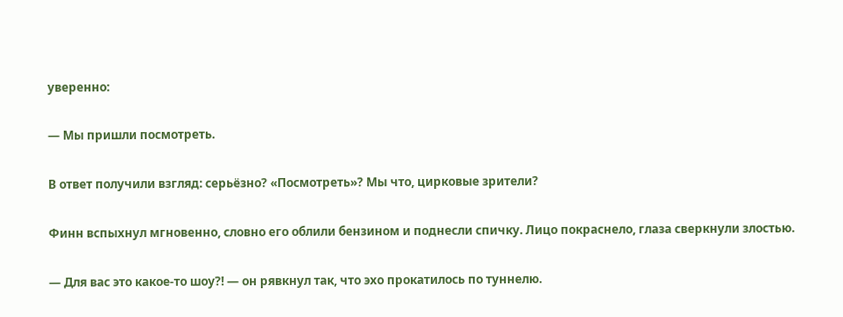уверенно:

— Мы пришли посмотреть.

В ответ получили взгляд: серьёзно? «Посмотреть»? Мы что, цирковые зрители?

Финн вспыхнул мгновенно, словно его облили бензином и поднесли спичку. Лицо покраснело, глаза сверкнули злостью.

— Для вас это какое-то шоу?! — он рявкнул так, что эхо прокатилось по туннелю.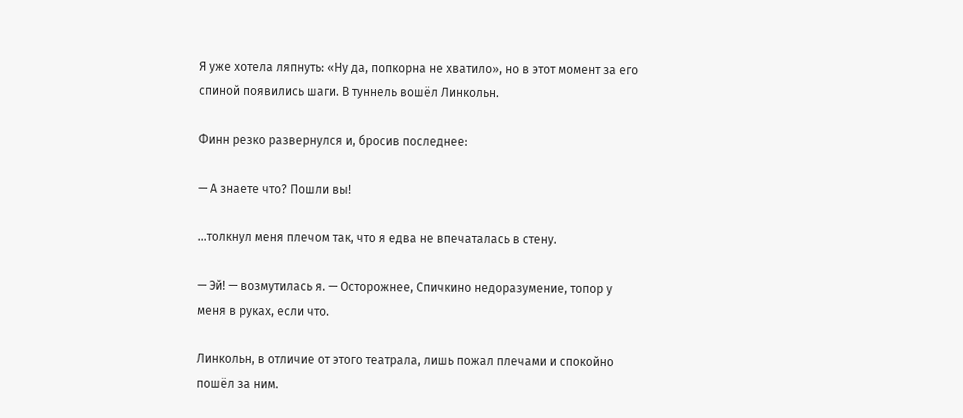Я уже хотела ляпнуть: «Ну да, попкорна не хватило», но в этот момент за его спиной появились шаги. В туннель вошёл Линкольн.

Финн резко развернулся и, бросив последнее:

— А знаете что? Пошли вы!

…толкнул меня плечом так, что я едва не впечаталась в стену.

— Эй! — возмутилась я. — Осторожнее, Спичкино недоразумение, топор у меня в руках, если что.

Линкольн, в отличие от этого театрала, лишь пожал плечами и спокойно пошёл за ним.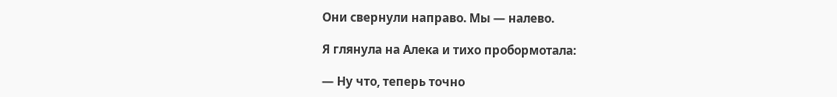Они свернули направо. Мы — налево.

Я глянула на Алека и тихо пробормотала:

— Ну что, теперь точно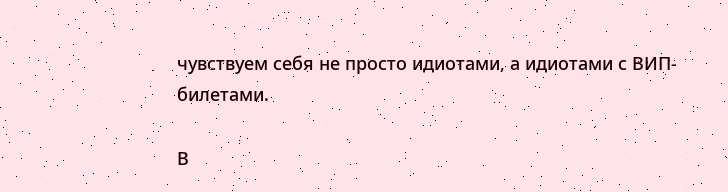чувствуем себя не просто идиотами, а идиотами с ВИП-билетами.

В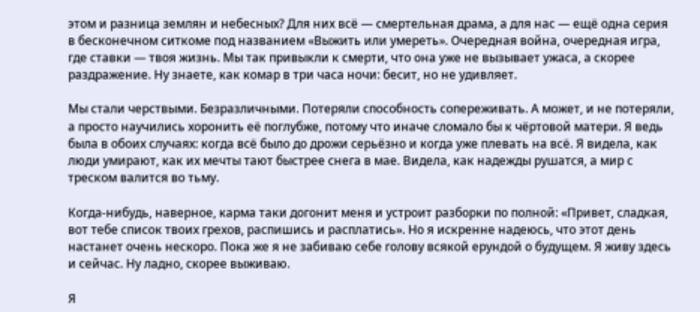этом и разница землян и небесных? Для них всё — смертельная драма, а для нас — ещё одна серия в бесконечном ситкоме под названием «Выжить или умереть». Очередная война, очередная игра, где ставки — твоя жизнь. Мы так привыкли к смерти, что она уже не вызывает ужаса, а скорее раздражение. Ну знаете, как комар в три часа ночи: бесит, но не удивляет.

Мы стали черствыми. Безразличными. Потеряли способность сопереживать. А может, и не потеряли, а просто научились хоронить её поглубже, потому что иначе сломало бы к чёртовой матери. Я ведь была в обоих случаях: когда всё было до дрожи серьёзно и когда уже плевать на всё. Я видела, как люди умирают, как их мечты тают быстрее снега в мае. Видела, как надежды рушатся, а мир с треском валится во тьму.

Когда-нибудь, наверное, карма таки догонит меня и устроит разборки по полной: «Привет, сладкая, вот тебе список твоих грехов, распишись и расплатись». Но я искренне надеюсь, что этот день настанет очень нескоро. Пока же я не забиваю себе голову всякой ерундой о будущем. Я живу здесь и сейчас. Ну ладно, скорее выживаю.

Я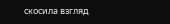скосила взгляд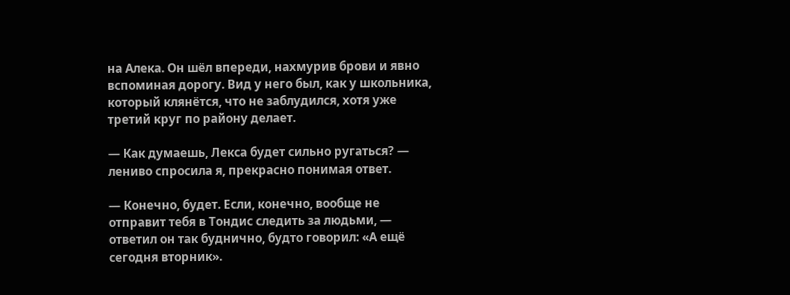на Алека. Он шёл впереди, нахмурив брови и явно вспоминая дорогу. Вид у него был, как у школьника, который клянётся, что не заблудился, хотя уже третий круг по району делает.

— Как думаешь, Лекса будет сильно ругаться? — лениво спросила я, прекрасно понимая ответ.

— Конечно, будет. Если, конечно, вообще не отправит тебя в Тондис следить за людьми, — ответил он так буднично, будто говорил: «А ещё сегодня вторник».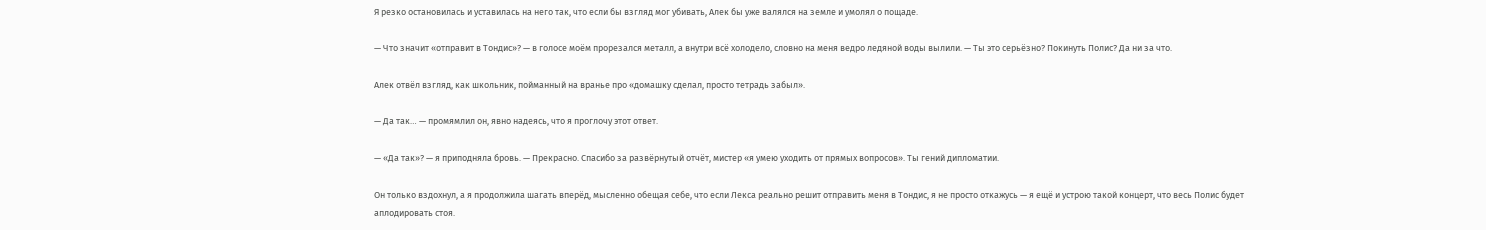Я резко остановилась и уставилась на него так, что если бы взгляд мог убивать, Алек бы уже валялся на земле и умолял о пощаде.

— Что значит «отправит в Тондис»? — в голосе моём прорезался металл, а внутри всё холодело, словно на меня ведро ледяной воды вылили. — Ты это серьёзно? Покинуть Полис? Да ни за что.

Алек отвёл взгляд, как школьник, пойманный на вранье про «домашку сделал, просто тетрадь забыл».

— Да так… — промямлил он, явно надеясь, что я проглочу этот ответ.

— «Да так»? — я приподняла бровь. — Прекрасно. Спасибо за развёрнутый отчёт, мистер «я умею уходить от прямых вопросов». Ты гений дипломатии.

Он только вздохнул, а я продолжила шагать вперёд, мысленно обещая себе, что если Лекса реально решит отправить меня в Тондис, я не просто откажусь — я ещё и устрою такой концерт, что весь Полис будет аплодировать стоя.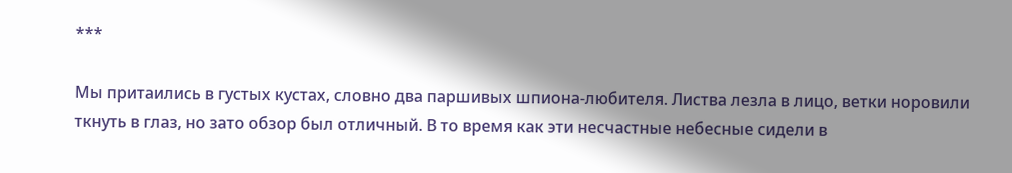***

Мы притаились в густых кустах, словно два паршивых шпиона-любителя. Листва лезла в лицо, ветки норовили ткнуть в глаз, но зато обзор был отличный. В то время как эти несчастные небесные сидели в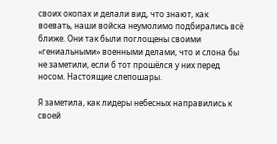своих окопах и делали вид, что знают, как воевать, наши войска неумолимо подбирались всё ближе. Они так были поглощены своими «гениальными» военными делами, что и слона бы не заметили, если б тот прошёлся у них перед носом. Настоящие слепошары.

Я заметила, как лидеры небесных направились к своей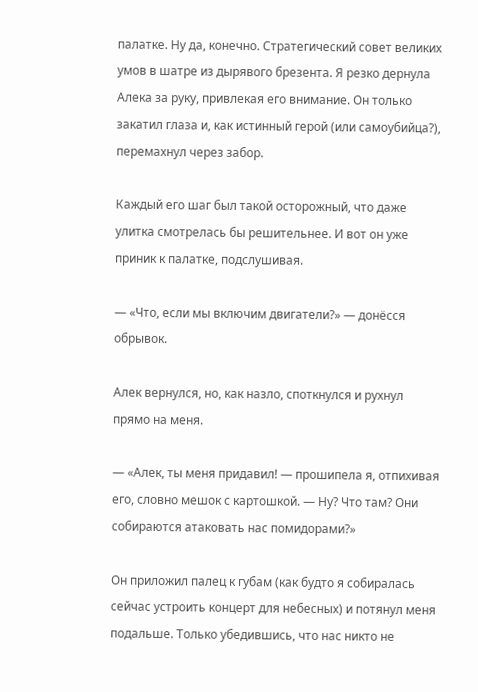палатке. Ну да, конечно. Стратегический совет великих умов в шатре из дырявого брезента. Я резко дернула Алека за руку, привлекая его внимание. Он только закатил глаза и, как истинный герой (или самоубийца?), перемахнул через забор.

Каждый его шаг был такой осторожный, что даже улитка смотрелась бы решительнее. И вот он уже приник к палатке, подслушивая.

— «Что, если мы включим двигатели?» — донёсся обрывок.

Алек вернулся, но, как назло, споткнулся и рухнул прямо на меня.

— «Алек, ты меня придавил! — прошипела я, отпихивая его, словно мешок с картошкой. — Ну? Что там? Они собираются атаковать нас помидорами?»

Он приложил палец к губам (как будто я собиралась сейчас устроить концерт для небесных) и потянул меня подальше. Только убедившись, что нас никто не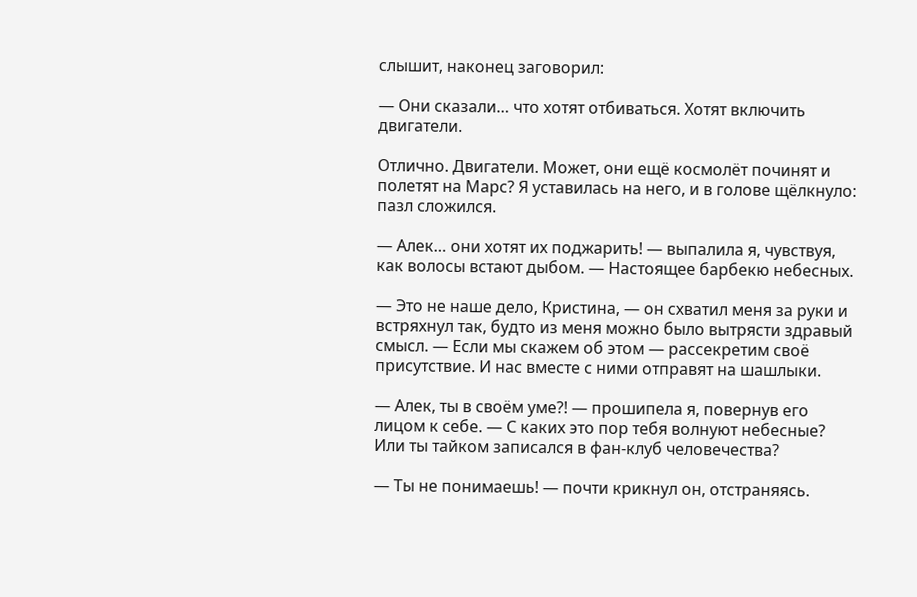слышит, наконец заговорил:

— Они сказали… что хотят отбиваться. Хотят включить двигатели.

Отлично. Двигатели. Может, они ещё космолёт починят и полетят на Марс? Я уставилась на него, и в голове щёлкнуло: пазл сложился.

— Алек… они хотят их поджарить! — выпалила я, чувствуя, как волосы встают дыбом. — Настоящее барбекю небесных.

— Это не наше дело, Кристина, — он схватил меня за руки и встряхнул так, будто из меня можно было вытрясти здравый смысл. — Если мы скажем об этом — рассекретим своё присутствие. И нас вместе с ними отправят на шашлыки.

— Алек, ты в своём уме?! — прошипела я, повернув его лицом к себе. — С каких это пор тебя волнуют небесные? Или ты тайком записался в фан-клуб человечества?

— Ты не понимаешь! — почти крикнул он, отстраняясь.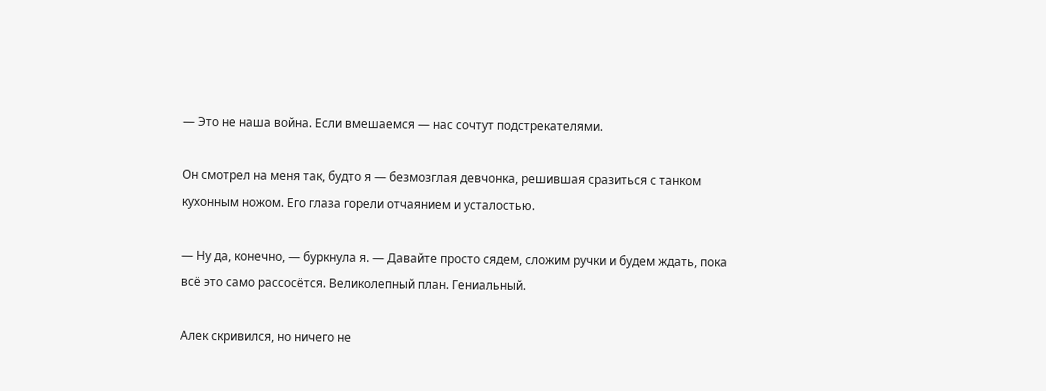— Это не наша война. Если вмешаемся — нас сочтут подстрекателями.

Он смотрел на меня так, будто я — безмозглая девчонка, решившая сразиться с танком кухонным ножом. Его глаза горели отчаянием и усталостью.

— Ну да, конечно, — буркнула я. — Давайте просто сядем, сложим ручки и будем ждать, пока всё это само рассосётся. Великолепный план. Гениальный.

Алек скривился, но ничего не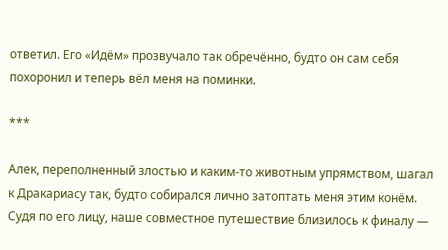ответил. Его «Идём» прозвучало так обречённо, будто он сам себя похоронил и теперь вёл меня на поминки.

***

Алек, переполненный злостью и каким-то животным упрямством, шагал к Дракариасу так, будто собирался лично затоптать меня этим конём. Судя по его лицу, наше совместное путешествие близилось к финалу —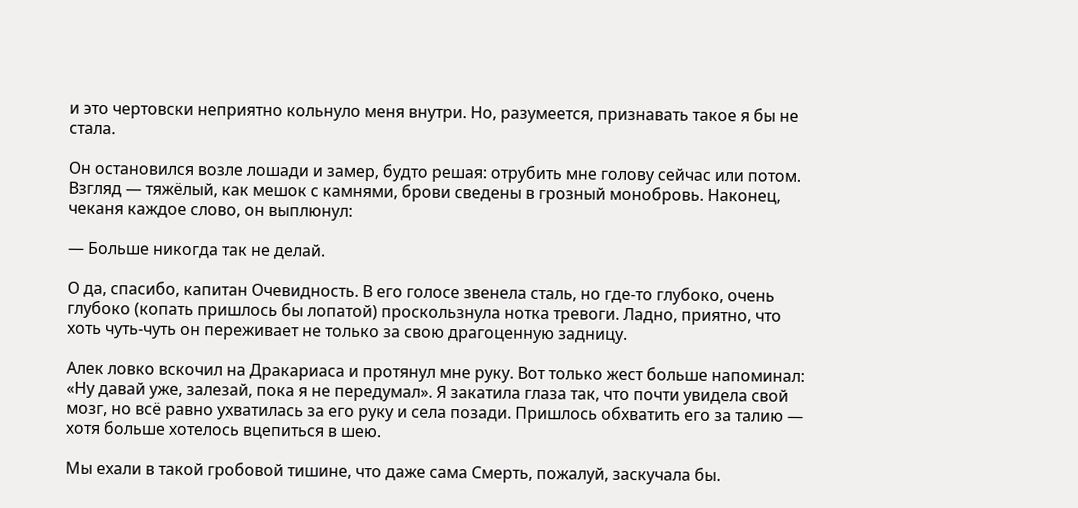и это чертовски неприятно кольнуло меня внутри. Но, разумеется, признавать такое я бы не стала.

Он остановился возле лошади и замер, будто решая: отрубить мне голову сейчас или потом. Взгляд — тяжёлый, как мешок с камнями, брови сведены в грозный монобровь. Наконец, чеканя каждое слово, он выплюнул:

— Больше никогда так не делай.

О да, спасибо, капитан Очевидность. В его голосе звенела сталь, но где-то глубоко, очень глубоко (копать пришлось бы лопатой) проскользнула нотка тревоги. Ладно, приятно, что хоть чуть-чуть он переживает не только за свою драгоценную задницу.

Алек ловко вскочил на Дракариаса и протянул мне руку. Вот только жест больше напоминал: «Ну давай уже, залезай, пока я не передумал». Я закатила глаза так, что почти увидела свой мозг, но всё равно ухватилась за его руку и села позади. Пришлось обхватить его за талию — хотя больше хотелось вцепиться в шею.

Мы ехали в такой гробовой тишине, что даже сама Смерть, пожалуй, заскучала бы.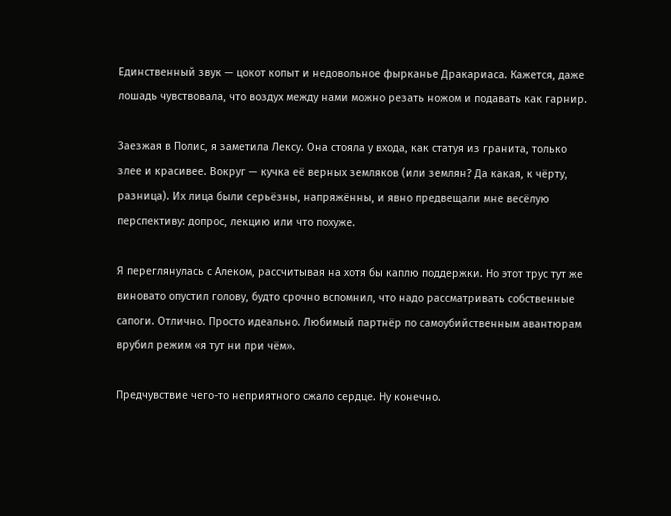Единственный звук — цокот копыт и недовольное фырканье Дракариаса. Кажется, даже лошадь чувствовала, что воздух между нами можно резать ножом и подавать как гарнир.

Заезжая в Полис, я заметила Лексу. Она стояла у входа, как статуя из гранита, только злее и красивее. Вокруг — кучка её верных земляков (или землян? Да какая, к чёрту, разница). Их лица были серьёзны, напряжённы, и явно предвещали мне весёлую перспективу: допрос, лекцию или что похуже.

Я переглянулась с Алеком, рассчитывая на хотя бы каплю поддержки. Но этот трус тут же виновато опустил голову, будто срочно вспомнил, что надо рассматривать собственные сапоги. Отлично. Просто идеально. Любимый партнёр по самоубийственным авантюрам врубил режим «я тут ни при чём».

Предчувствие чего-то неприятного сжало сердце. Ну конечно.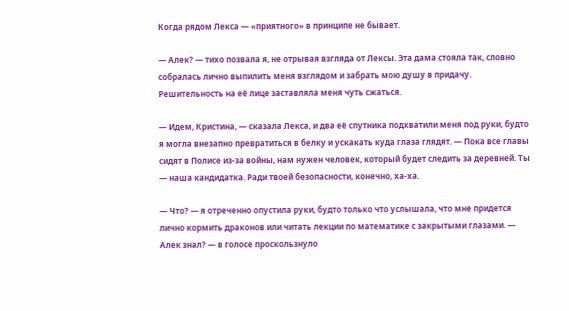Когда рядом Лекса — «приятного» в принципе не бывает.

— Алек? — тихо позвала я, не отрывая взгляда от Лексы. Эта дама стояла так, словно собралась лично выпилить меня взглядом и забрать мою душу в придачу. Решительность на её лице заставляла меня чуть сжаться.

— Идем, Кристина, — сказала Лекса, и два её спутника подхватили меня под руки, будто я могла внезапно превратиться в белку и ускакать куда глаза глядят. — Пока все главы сидят в Полисе из-за войны, нам нужен человек, который будет следить за деревней. Ты — наша кандидатка. Ради твоей безопасности, конечно, ха-ха.

— Что? — я отреченно опустила руки, будто только что услышала, что мне придется лично кормить драконов или читать лекции по математике с закрытыми глазами. — Алек знал? — в голосе проскользнуло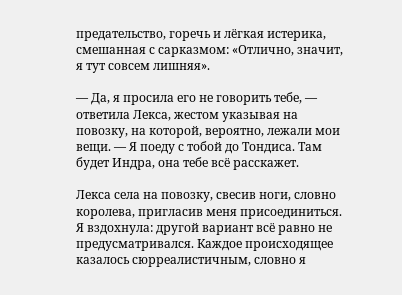предательство, горечь и лёгкая истерика, смешанная с сарказмом: «Отлично, значит, я тут совсем лишняя».

— Да, я просила его не говорить тебе, — ответила Лекса, жестом указывая на повозку, на которой, вероятно, лежали мои вещи. — Я поеду с тобой до Тондиса. Там будет Индра, она тебе всё расскажет.

Лекса села на повозку, свесив ноги, словно королева, пригласив меня присоединиться. Я вздохнула: другой вариант всё равно не предусматривался. Каждое происходящее казалось сюрреалистичным, словно я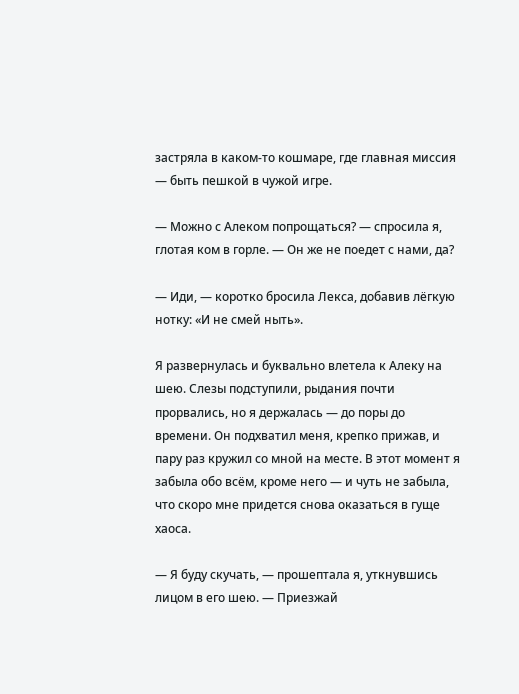застряла в каком-то кошмаре, где главная миссия — быть пешкой в чужой игре.

— Можно с Алеком попрощаться? — спросила я, глотая ком в горле. — Он же не поедет с нами, да?

— Иди, — коротко бросила Лекса, добавив лёгкую нотку: «И не смей ныть».

Я развернулась и буквально влетела к Алеку на шею. Слезы подступили, рыдания почти прорвались, но я держалась — до поры до времени. Он подхватил меня, крепко прижав, и пару раз кружил со мной на месте. В этот момент я забыла обо всём, кроме него — и чуть не забыла, что скоро мне придется снова оказаться в гуще хаоса.

— Я буду скучать, — прошептала я, уткнувшись лицом в его шею. — Приезжай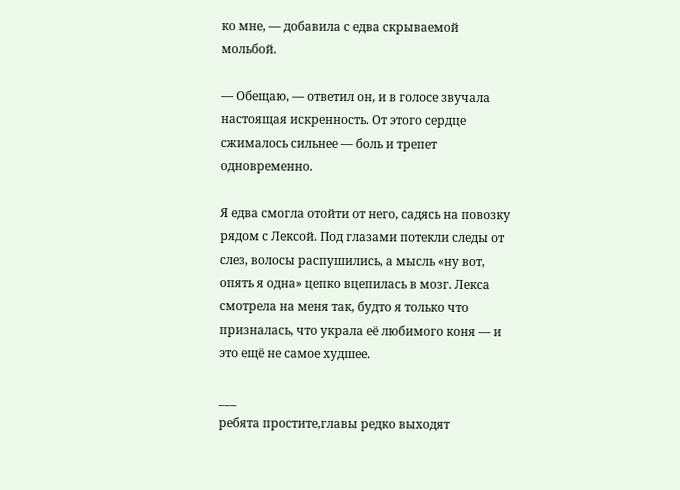ко мне, — добавила с едва скрываемой мольбой.

— Обещаю, — ответил он, и в голосе звучала настоящая искренность. От этого сердце сжималось сильнее — боль и трепет одновременно.

Я едва смогла отойти от него, садясь на повозку рядом с Лексой. Под глазами потекли следы от слез, волосы распушились, а мысль «ну вот, опять я одна» цепко вцепилась в мозг. Лекса смотрела на меня так, будто я только что призналась, что украла её любимого коня — и это ещё не самое худшее.

___
ребята простите,главы редко выходят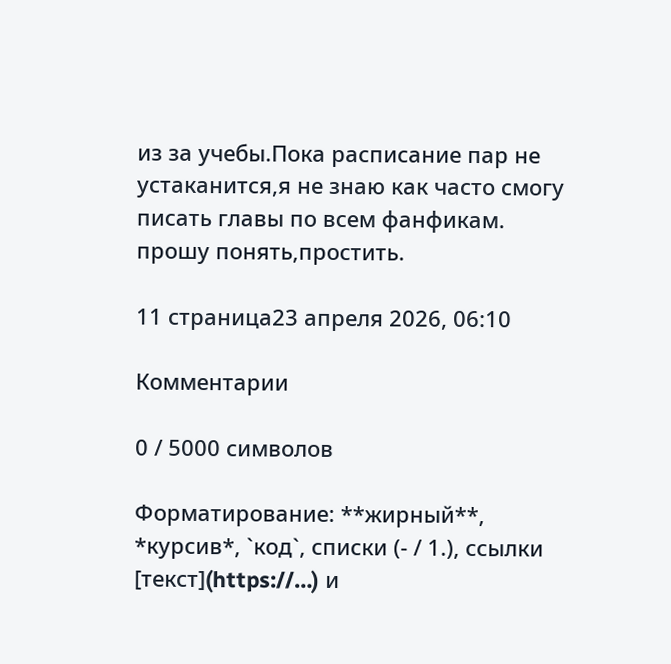из за учебы.Пока расписание пар не устаканится,я не знаю как часто смогу писать главы по всем фанфикам.
прошу понять,простить.

11 страница23 апреля 2026, 06:10

Комментарии

0 / 5000 символов

Форматирование: **жирный**, *курсив*, `код`, списки (- / 1.), ссылки [текст](https://…) и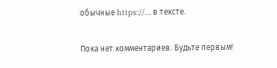обычные https://… в тексте.

Пока нет комментариев. Будьте первым!